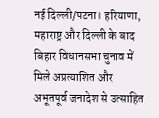नई दिल्ली/पटना। हरियाणा, महाराष्ट्र और दिल्ली के बाद बिहार विधानसभा चुनाव में मिले अप्रत्याशित और अभूतपूर्व जनादेश से उत्साहित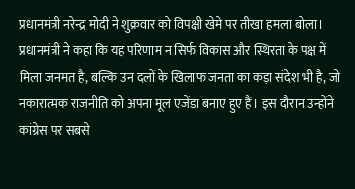प्रधानमंत्री नरेन्द्र मोदी ने शुक्रवार को विपक्षी खेमे पर तीखा हमला बोला। प्रधानमंत्री ने कहा कि यह परिणाम न सिर्फ विकास और स्थिरता के पक्ष में मिला जनमत है, बल्कि उन दलों के खिलाफ जनता का कड़ा संदेश भी है, जो नकारात्मक राजनीति को अपना मूल एजेंडा बनाए हुए हैं। इस दौरान उन्होंने कांग्रेस पर सबसे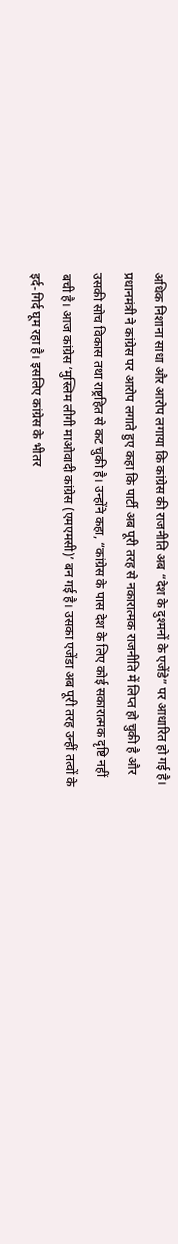अधिक निशाना साधा और आरोप लगाया कि कांग्रेस की राजनीति अब “देश के दुश्मनों के एजेंडे” पर आधारित हो गई है।
प्रधानमंत्री ने कांग्रेस पर आरोप लगाते हुए कहा कि पार्टी अब पूरी तरह से नकारात्मक राजनीति में लिप्त हो चुकी है और उसकी सोच विकास तथा राष्ट्रहित से कट चुकी है। उन्होंने कहा, “कांग्रेस के पास देश के लिए कोई सकारात्मक दृष्टि नहीं बची है। आज कांग्रेस ‘मुस्लिम लीगी माओवादी कांग्रेस (एमएमसी)’ बन गई है। उसका एजेंडा अब पूरी तरह उन्हीं तत्वों के इर्द-गिर्द घूम रहा है। इसलिए कांग्रेस के भीतर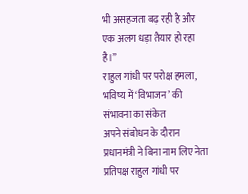भी असहजता बढ़ रही है और एक अलग धड़ा तैयार हो रहा है।”
राहुल गांधी पर परोक्ष हमला, भविष्य में ‘विभाजन’ की संभावना का संकेत
अपने संबोधन के दौरान प्रधानमंत्री ने बिना नाम लिए नेता प्रतिपक्ष राहुल गांधी पर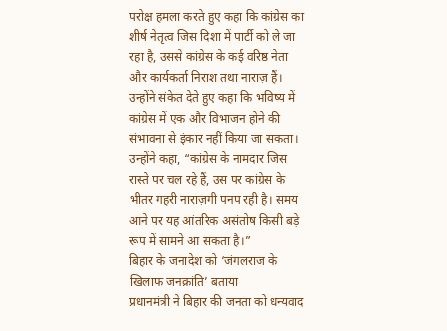परोक्ष हमला करते हुए कहा कि कांग्रेस का शीर्ष नेतृत्व जिस दिशा में पार्टी को ले जा रहा है, उससे कांग्रेस के कई वरिष्ठ नेता और कार्यकर्ता निराश तथा नाराज़ हैं। उन्होंने संकेत देते हुए कहा कि भविष्य में कांग्रेस में एक और विभाजन होने की संभावना से इंकार नहीं किया जा सकता।
उन्होंने कहा, “कांग्रेस के नामदार जिस रास्ते पर चल रहे हैं, उस पर कांग्रेस के भीतर गहरी नाराज़गी पनप रही है। समय आने पर यह आंतरिक असंतोष किसी बड़े रूप में सामने आ सकता है।”
बिहार के जनादेश को ‘जंगलराज के खिलाफ जनक्रांति’ बताया
प्रधानमंत्री ने बिहार की जनता को धन्यवाद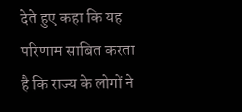देते हुए कहा कि यह परिणाम साबित करता है कि राज्य के लोगों ने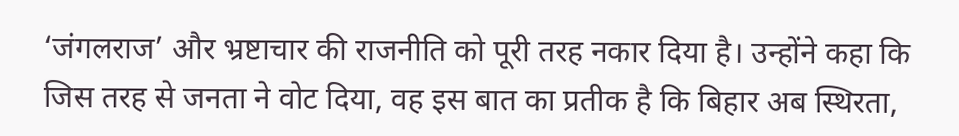‘जंगलराज’ और भ्रष्टाचार की राजनीति को पूरी तरह नकार दिया है। उन्होंने कहा कि जिस तरह से जनता ने वोट दिया, वह इस बात का प्रतीक है कि बिहार अब स्थिरता,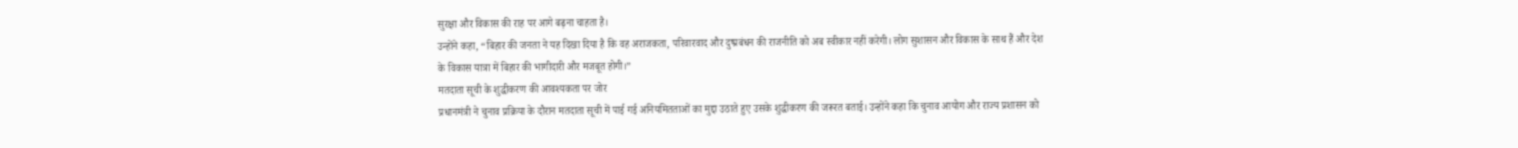सुरक्षा और विकास की राह पर आगे बढ़ना चाहता है।
उन्होंने कहा, “बिहार की जनता ने यह दिखा दिया है कि वह अराजकता, परिवारवाद और दुष्प्रबंधन की राजनीति को अब स्वीकार नहीं करेगी। लोग सुशासन और विकास के साथ हैं और देश के विकास यात्रा में बिहार की भागीदारी और मजबूत होगी।”
मतदाता सूची के शुद्धीकरण की आवश्यकता पर जोर
प्रधानमंत्री ने चुनाव प्रक्रिया के दौरान मतदाता सूची में पाई गई अनियमितताओं का मुद्दा उठाते हुए उसके शुद्धीकरण की जरूरत बताई। उन्होंने कहा कि चुनाव आयोग और राज्य प्रशासन को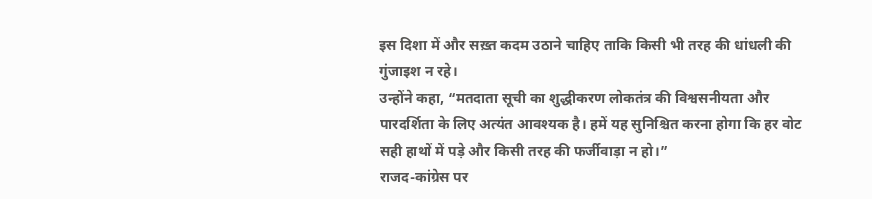इस दिशा में और सख़्त कदम उठाने चाहिए ताकि किसी भी तरह की धांधली की गुंजाइश न रहे।
उन्होंने कहा, “मतदाता सूची का शुद्धीकरण लोकतंत्र की विश्वसनीयता और पारदर्शिता के लिए अत्यंत आवश्यक है। हमें यह सुनिश्चित करना होगा कि हर वोट सही हाथों में पड़े और किसी तरह की फर्जीवाड़ा न हो।”
राजद-कांग्रेस पर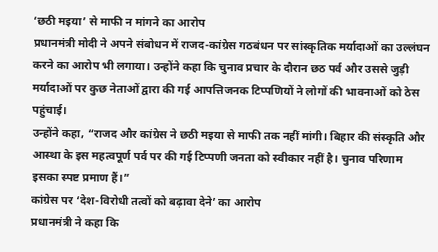‘छठी मइया’ से माफी न मांगने का आरोप
प्रधानमंत्री मोदी ने अपने संबोधन में राजद-कांग्रेस गठबंधन पर सांस्कृतिक मर्यादाओं का उल्लंघन करने का आरोप भी लगाया। उन्होंने कहा कि चुनाव प्रचार के दौरान छठ पर्व और उससे जुड़ी मर्यादाओं पर कुछ नेताओं द्वारा की गई आपत्तिजनक टिप्पणियों ने लोगों की भावनाओं को ठेस पहुंचाई।
उन्होंने कहा, “राजद और कांग्रेस ने छठी मइया से माफी तक नहीं मांगी। बिहार की संस्कृति और आस्था के इस महत्वपूर्ण पर्व पर की गई टिप्पणी जनता को स्वीकार नहीं है। चुनाव परिणाम इसका स्पष्ट प्रमाण हैं।”
कांग्रेस पर ‘देश-विरोधी तत्वों को बढ़ावा देने’ का आरोप
प्रधानमंत्री ने कहा कि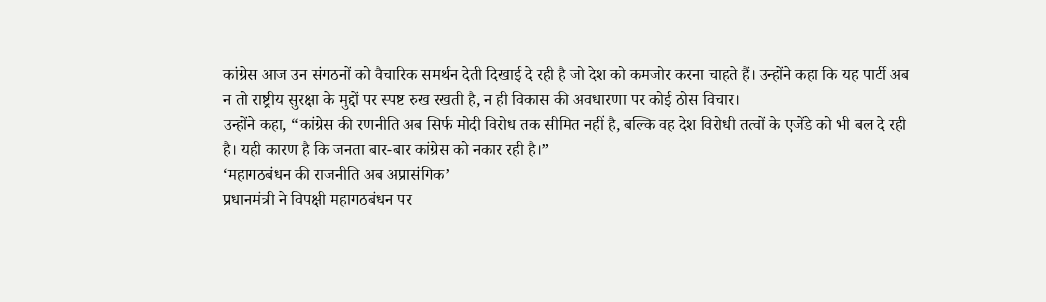कांग्रेस आज उन संगठनों को वैचारिक समर्थन देती दिखाई दे रही है जो देश को कमजोर करना चाहते हैं। उन्होंने कहा कि यह पार्टी अब न तो राष्ट्रीय सुरक्षा के मुद्दों पर स्पष्ट रुख रखती है, न ही विकास की अवधारणा पर कोई ठोस विचार।
उन्होंने कहा, “कांग्रेस की रणनीति अब सिर्फ मोदी विरोध तक सीमित नहीं है, बल्कि वह देश विरोधी तत्वों के एजेंडे को भी बल दे रही है। यही कारण है कि जनता बार-बार कांग्रेस को नकार रही है।”
‘महागठबंधन की राजनीति अब अप्रासंगिक’
प्रधानमंत्री ने विपक्षी महागठबंधन पर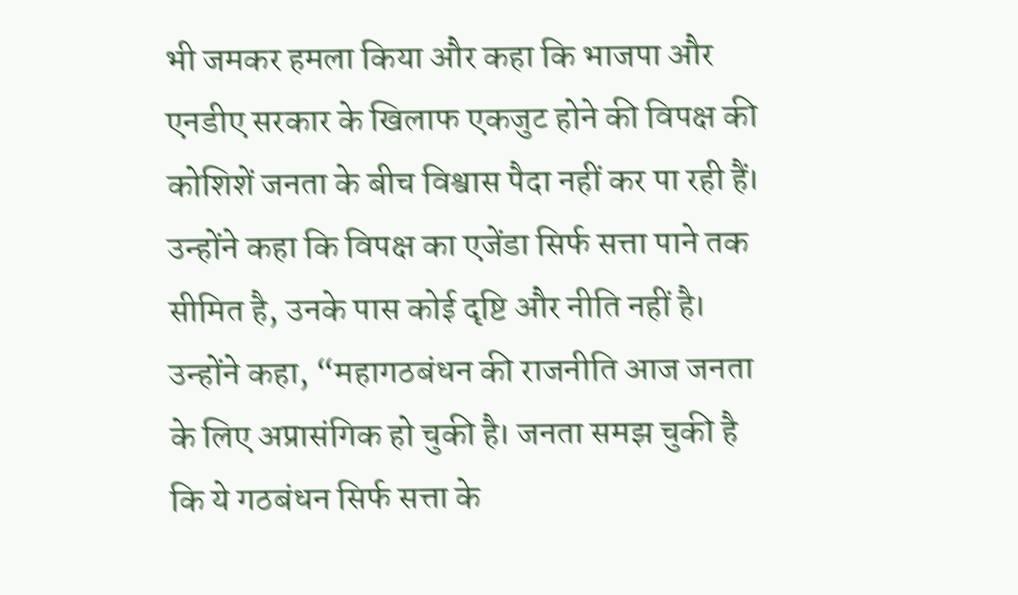भी जमकर हमला किया और कहा कि भाजपा और एनडीए सरकार के खिलाफ एकजुट होने की विपक्ष की कोशिशें जनता के बीच विश्वास पैदा नहीं कर पा रही हैं। उन्होंने कहा कि विपक्ष का एजेंडा सिर्फ सत्ता पाने तक सीमित है, उनके पास कोई दृष्टि और नीति नहीं है।
उन्होंने कहा, “महागठबंधन की राजनीति आज जनता के लिए अप्रासंगिक हो चुकी है। जनता समझ चुकी है कि ये गठबंधन सिर्फ सत्ता के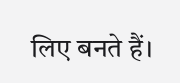लिए बनते हैं।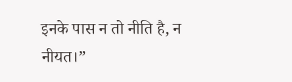इनके पास न तो नीति है, न नीयत।”